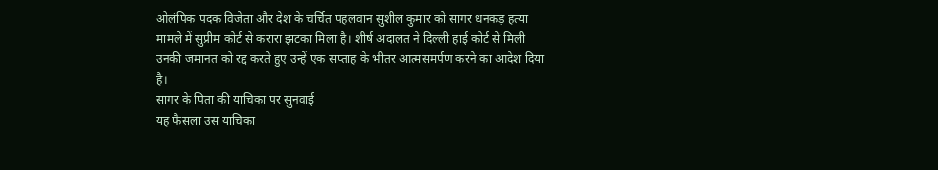ओलंपिक पदक विजेता और देश के चर्चित पहलवान सुशील कुमार को सागर धनकड़ हत्या मामले में सुप्रीम कोर्ट से करारा झटका मिला है। शीर्ष अदालत ने दिल्ली हाई कोर्ट से मिली उनकी जमानत को रद्द करते हुए उन्हें एक सप्ताह के भीतर आत्मसमर्पण करने का आदेश दिया है।
सागर के पिता की याचिका पर सुनवाई
यह फैसला उस याचिका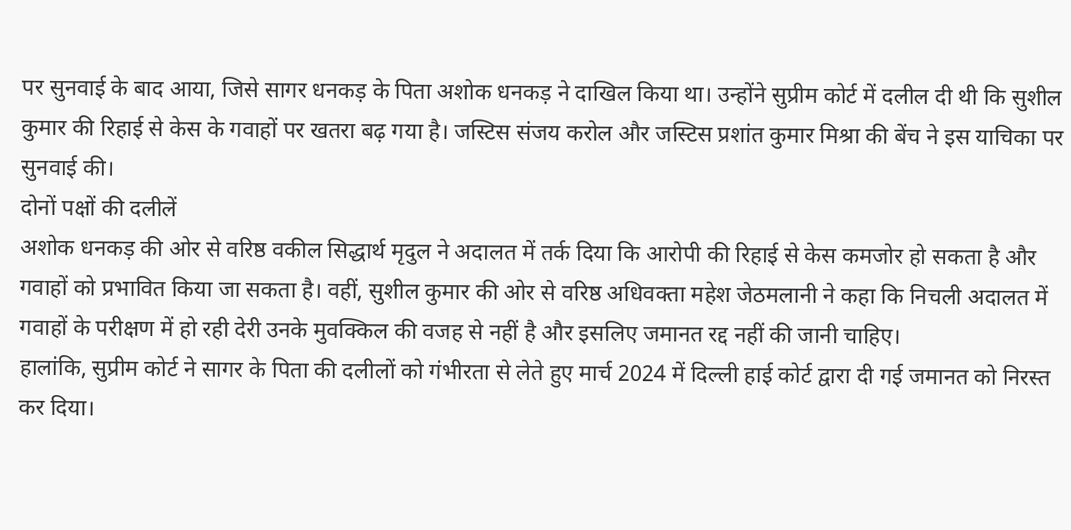पर सुनवाई के बाद आया, जिसे सागर धनकड़ के पिता अशोक धनकड़ ने दाखिल किया था। उन्होंने सुप्रीम कोर्ट में दलील दी थी कि सुशील कुमार की रिहाई से केस के गवाहों पर खतरा बढ़ गया है। जस्टिस संजय करोल और जस्टिस प्रशांत कुमार मिश्रा की बेंच ने इस याचिका पर सुनवाई की।
दोनों पक्षों की दलीलें
अशोक धनकड़ की ओर से वरिष्ठ वकील सिद्धार्थ मृदुल ने अदालत में तर्क दिया कि आरोपी की रिहाई से केस कमजोर हो सकता है और गवाहों को प्रभावित किया जा सकता है। वहीं, सुशील कुमार की ओर से वरिष्ठ अधिवक्ता महेश जेठमलानी ने कहा कि निचली अदालत में गवाहों के परीक्षण में हो रही देरी उनके मुवक्किल की वजह से नहीं है और इसलिए जमानत रद्द नहीं की जानी चाहिए।
हालांकि, सुप्रीम कोर्ट ने सागर के पिता की दलीलों को गंभीरता से लेते हुए मार्च 2024 में दिल्ली हाई कोर्ट द्वारा दी गई जमानत को निरस्त कर दिया।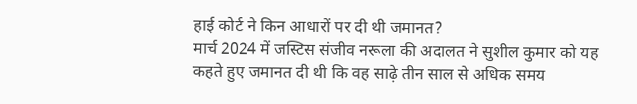हाई कोर्ट ने किन आधारों पर दी थी जमानत?
मार्च 2024 में जस्टिस संजीव नरूला की अदालत ने सुशील कुमार को यह कहते हुए जमानत दी थी कि वह साढ़े तीन साल से अधिक समय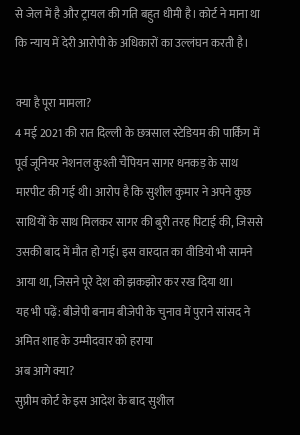से जेल में है और ट्रायल की गति बहुत धीमी है। कोर्ट ने माना था कि न्याय में देरी आरोपी के अधिकारों का उल्लंघन करती है।

क्या है पूरा मामला?
4 मई 2021 की रात दिल्ली के छत्रसाल स्टेडियम की पार्किंग में पूर्व जूनियर नेशनल कुश्ती चैंपियन सागर धनकड़ के साथ मारपीट की गई थी। आरोप है कि सुशील कुमार ने अपने कुछ साथियों के साथ मिलकर सागर की बुरी तरह पिटाई की, जिससे उसकी बाद में मौत हो गई। इस वारदात का वीडियो भी सामने आया था, जिसने पूरे देश को झकझोर कर रख दिया था।
यह भी पढ़ें: बीजेपी बनाम बीजेपी के चुनाव में पुराने सांसद ने अमित शाह के उम्मीदवार को हराया
अब आगे क्या?
सुप्रीम कोर्ट के इस आदेश के बाद सुशील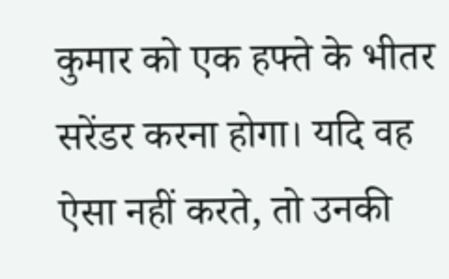कुमार को एक हफ्ते के भीतर सरेंडर करना होगा। यदि वह ऐसा नहीं करते, तो उनकी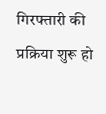गिरफ्तारी की प्रक्रिया शुरू हो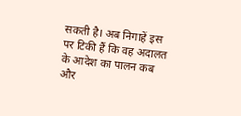सकती है। अब निगाहें इस पर टिकी हैं कि वह अदालत के आदेश का पालन कब और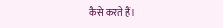कैसे करते हैं।